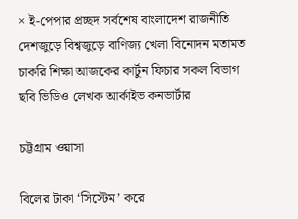× ই-পেপার প্রচ্ছদ সর্বশেষ বাংলাদেশ রাজনীতি দেশজুড়ে বিশ্বজুড়ে বাণিজ্য খেলা বিনোদন মতামত চাকরি শিক্ষা আজকের কার্টুন ফিচার সকল বিভাগ ছবি ভিডিও লেখক আর্কাইভ কনভার্টার

চট্টগ্রাম ওয়াসা

বিলের টাকা ‘সিস্টেম’ করে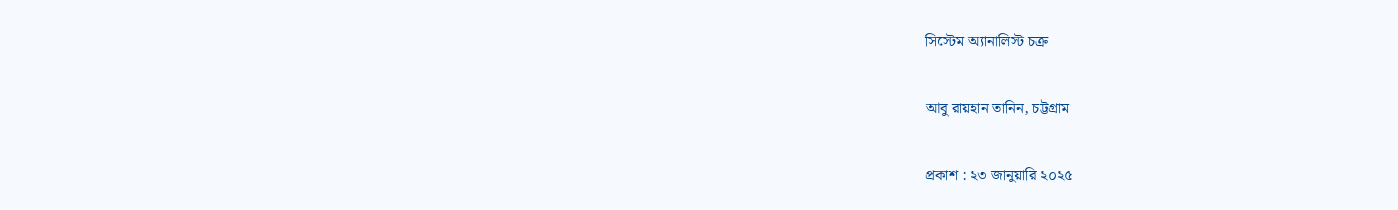সিস্টেম অ্যানালিস্ট চক্র

আবু রায়হান তানিন, চট্টগ্রাম

প্রকাশ : ২৩ জানুয়ারি ২০২৫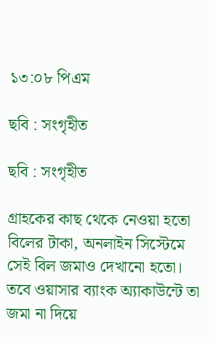১৩:০৮ পিএম

ছবি : সংগৃহীত

ছবি : সংগৃহীত

গ্রাহকের কাছ থেকে নেওয়া হতো বিলের টাকা, অনলাইন সিস্টেমে সেই বিল জমাও দেখানো হতো। তবে ওয়াসার ব্যাংক অ্যাকাউন্টে তা জমা না দিয়ে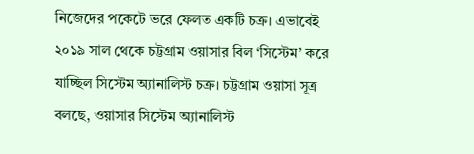নিজেদের পকেটে ভরে ফেলত একটি চক্র। এভাবেই ২০১৯ সাল থেকে চট্টগ্রাম ওয়াসার বিল ‘সিস্টেম’ করে যাচ্ছিল সিস্টেম অ্যানালিস্ট চক্র। চট্টগ্রাম ওয়াসা সূত্র বলছে, ওয়াসার সিস্টেম অ্যানালিস্ট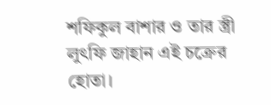শফিকুল বাশার ও তার স্ত্রী লুৎফি জাহান এই চক্রের হোতা।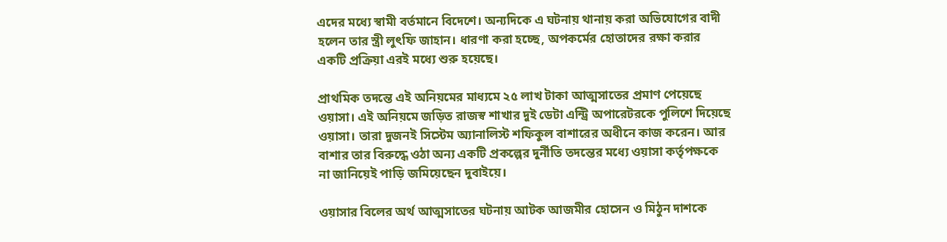এদের মধ্যে স্বামী বর্তমানে বিদেশে। অন্যদিকে এ ঘটনায় থানায় করা অভিযোগের বাদী হলেন তার স্ত্রী লুৎফি জাহান। ধারণা করা হচ্ছে, অপকর্মের হোতাদের রক্ষা করার একটি প্রক্রিয়া এরই মধ্যে শুরু হয়েছে।

প্রাথমিক তদন্তে এই অনিয়মের মাধ্যমে ২৫ লাখ টাকা আত্মসাতের প্রমাণ পেয়েছে ওয়াসা। এই অনিয়মে জড়িত রাজস্ব শাখার দুই ডেটা এন্ট্রি অপারেটরকে পুলিশে দিয়েছে ওয়াসা। তারা দুজনই সিস্টেম অ্যানালিস্ট শফিকুল বাশারের অধীনে কাজ করেন। আর বাশার তার বিরুদ্ধে ওঠা অন্য একটি প্রকল্পের দুর্নীতি তদন্তের মধ্যে ওয়াসা কর্তৃপক্ষকে না জানিয়েই পাড়ি জমিয়েছেন দুবাইয়ে।

ওয়াসার বিলের অর্থ আত্মসাতের ঘটনায় আটক আজমীর হোসেন ও মিঠুন দাশকে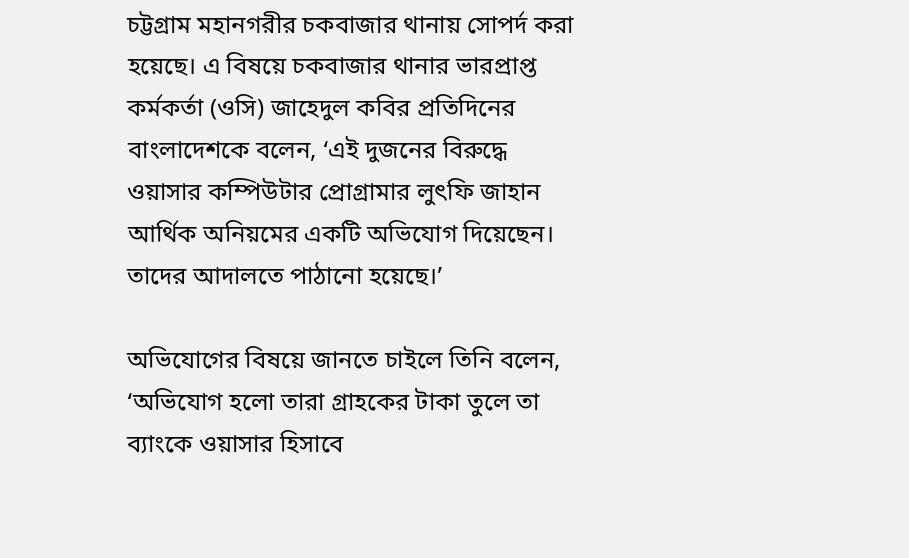চট্টগ্রাম মহানগরীর চকবাজার থানায় সোপর্দ করা হয়েছে। এ বিষয়ে চকবাজার থানার ভারপ্রাপ্ত কর্মকর্তা (ওসি) জাহেদুল কবির প্রতিদিনের বাংলাদেশকে বলেন, ‘এই দুজনের বিরুদ্ধে ওয়াসার কম্পিউটার প্রোগ্রামার লুৎফি জাহান আর্থিক অনিয়মের একটি অভিযোগ দিয়েছেন। তাদের আদালতে পাঠানো হয়েছে।’

অভিযোগের বিষয়ে জানতে চাইলে তিনি বলেন, ‘অভিযোগ হলো তারা গ্রাহকের টাকা তুলে তা ব্যাংকে ওয়াসার হিসাবে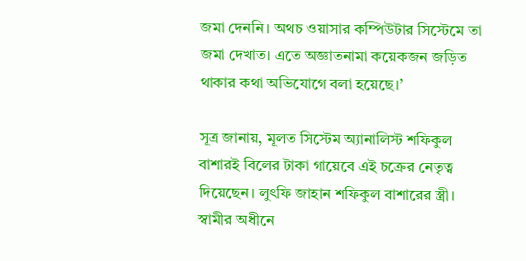জমা দেননি। অথচ ওয়াসার কম্পিউটার সিস্টেমে তা জমা দেখাত। এতে অজ্ঞাতনামা কয়েকজন জড়িত থাকার কথা অভিযোগে বলা হয়েছে।’

সূত্র জানায়, মূলত সিস্টেম অ্যানালিস্ট শফিকুল বাশারই বিলের টাকা গায়েবে এই চক্রের নেতৃত্ব দিয়েছেন। লুৎফি জাহান শফিকুল বাশারের স্ত্রী। স্বামীর অধীনে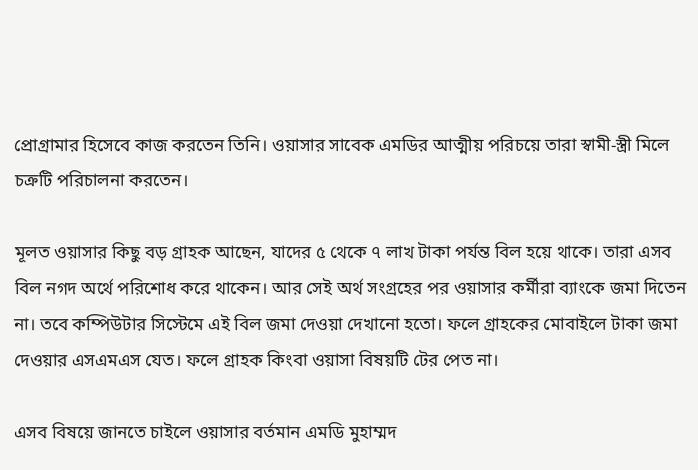প্রোগ্রামার হিসেবে কাজ করতেন তিনি। ওয়াসার সাবেক এমডির আত্মীয় পরিচয়ে তারা স্বামী-স্ত্রী মিলে চক্রটি পরিচালনা করতেন।

মূলত ওয়াসার কিছু বড় গ্রাহক আছেন, যাদের ৫ থেকে ৭ লাখ টাকা পর্যন্ত বিল হয়ে থাকে। তারা এসব বিল নগদ অর্থে পরিশোধ করে থাকেন। আর সেই অর্থ সংগ্রহের পর ওয়াসার কর্মীরা ব্যাংকে জমা দিতেন না। তবে কম্পিউটার সিস্টেমে এই বিল জমা দেওয়া দেখানো হতো। ফলে গ্রাহকের মোবাইলে টাকা জমা দেওয়ার এসএমএস যেত। ফলে গ্রাহক কিংবা ওয়াসা বিষয়টি টের পেত না।

এসব বিষয়ে জানতে চাইলে ওয়াসার বর্তমান এমডি মুহাম্মদ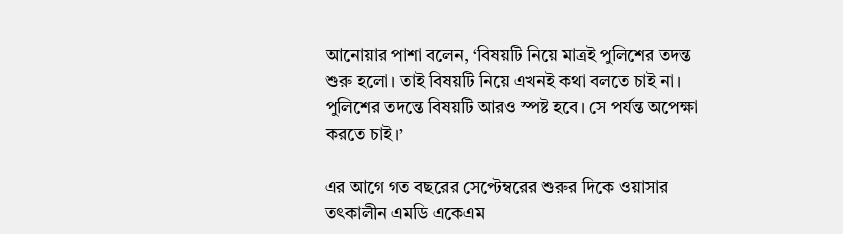আনোয়ার পাশা বলেন, ‘বিষয়টি নিয়ে মাত্রই পুলিশের তদন্ত শুরু হলো। তাই বিষয়টি নিয়ে এখনই কথা বলতে চাই না। পুলিশের তদন্তে বিষয়টি আরও স্পষ্ট হবে। সে পর্যন্ত অপেক্ষা করতে চাই।’

এর আগে গত বছরের সেপ্টেম্বরের শুরুর দিকে ওয়াসার তৎকালীন এমডি একেএম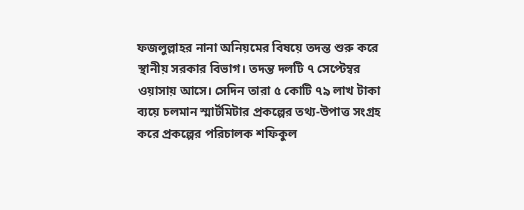ফজলুল্লাহর নানা অনিয়মের বিষয়ে তদন্ত শুরু করে স্থানীয় সরকার বিভাগ। তদন্ত দলটি ৭ সেপ্টেম্বর ওয়াসায় আসে। সেদিন তারা ৫ কোটি ৭৯ লাখ টাকা ব্যয়ে চলমান স্মার্টমিটার প্রকল্পের তথ্য-উপাত্ত সংগ্রহ করে প্রকল্পের পরিচালক শফিকুল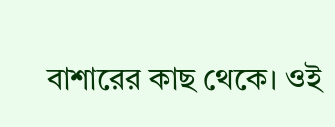বাশারের কাছ থেকে। ওই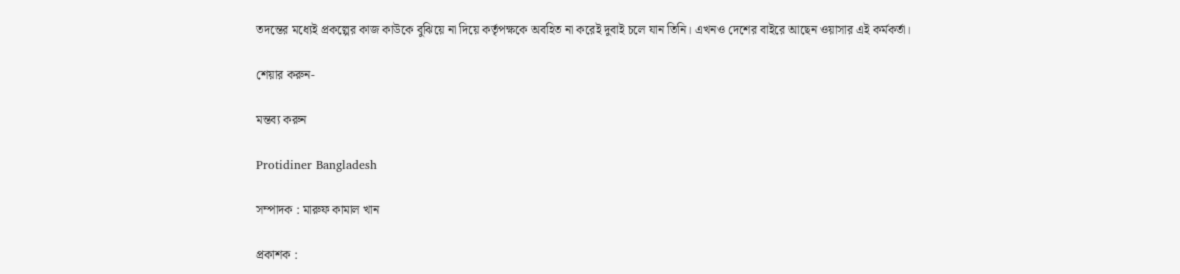তদন্তের মধ্যেই প্রকল্পের কাজ কাউকে বুঝিয়ে না দিয়ে কর্তৃপক্ষকে অবহিত না করেই দুবাই চলে যান তিনি। এখনও দেশের বাইরে আছেন ওয়াসার এই কর্মকর্তা।

শেয়ার করুন-

মন্তব্য করুন

Protidiner Bangladesh

সম্পাদক : মারুফ কামাল খান

প্রকাশক :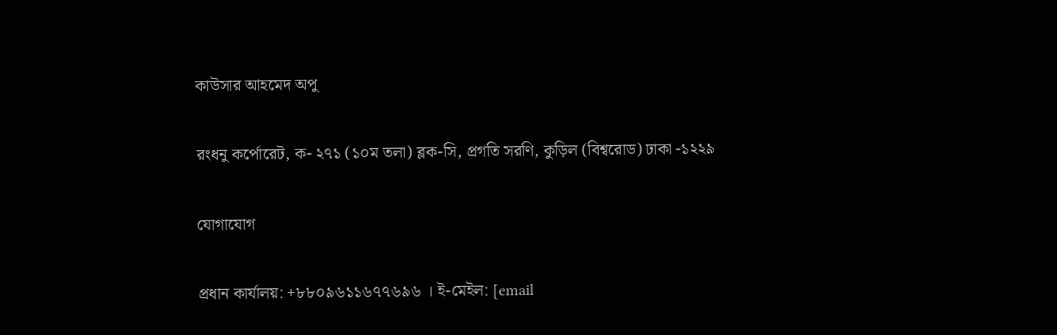কাউসার আহমেদ অপু

রংধনু কর্পোরেট, ক- ২৭১ (১০ম তলা) ব্লক-সি, প্রগতি সরণি, কুড়িল (বিশ্বরোড) ঢাকা -১২২৯

যোগাযোগ

প্রধান কার্যালয়: +৮৮০৯৬১১৬৭৭৬৯৬ । ই-মেইল: [email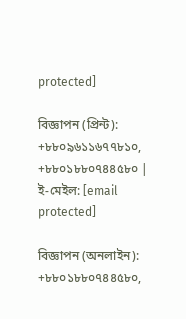protected]

বিজ্ঞাপন (প্রিন্ট): +৮৮০৯৬১১৬৭৭৮১০, +৮৮০১৮৮০৭৪৪৫৮০ | ই-মেইল: [email protected]

বিজ্ঞাপন (অনলাইন): +৮৮০১৮৮০৭৪৪৫৮০,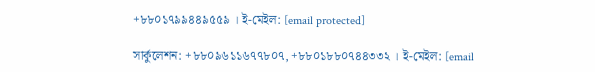+৮৮০১৭৯৯৪৪৯৫৫৯ । ই-মেইল: [email protected]

সার্কুলেশন: +৮৮০৯৬১১৬৭৭৮০৭, +৮৮০১৮৮০৭৪৪৩৩২ । ই-মেইল: [email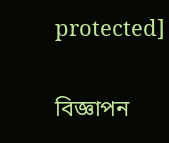protected]

বিজ্ঞাপন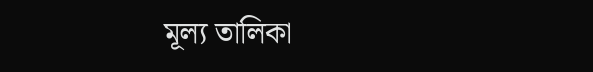মূল্য তালিকা